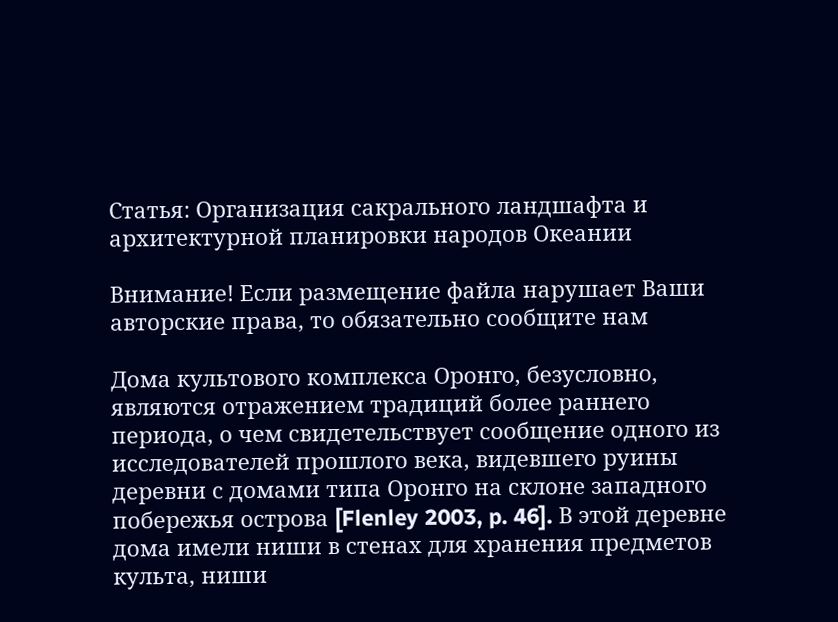Статья: Организация сакрального ландшафта и архитектурной планировки народов Океании

Внимание! Если размещение файла нарушает Ваши авторские права, то обязательно сообщите нам

Дома культового комплекса Оронго, безусловно, являются отражением традиций более раннего периода, о чем свидетельствует сообщение одного из исследователей прошлого века, видевшего руины деревни с домами типа Оронго на склоне западного побережья острова [Flenley 2003, p. 46]. В этой деревне дома имели ниши в стенах для хранения предметов культа, ниши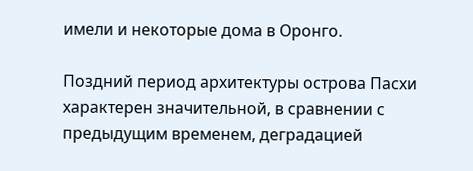имели и некоторые дома в Оронго.

Поздний период архитектуры острова Пасхи характерен значительной, в сравнении с предыдущим временем, деградацией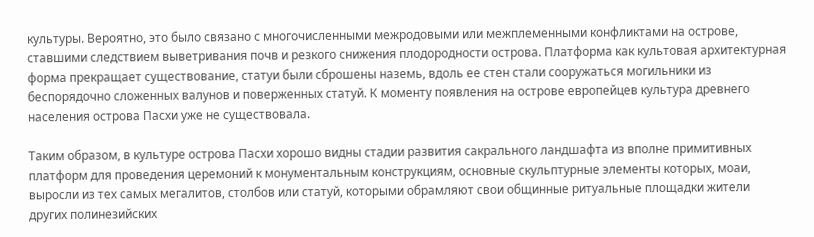культуры. Вероятно, это было связано с многочисленными межродовыми или межплеменными конфликтами на острове, ставшими следствием выветривания почв и резкого снижения плодородности острова. Платформа как культовая архитектурная форма прекращает существование, статуи были сброшены наземь, вдоль ее стен стали сооружаться могильники из беспорядочно сложенных валунов и поверженных статуй. К моменту появления на острове европейцев культура древнего населения острова Пасхи уже не существовала.

Таким образом, в культуре острова Пасхи хорошо видны стадии развития сакрального ландшафта из вполне примитивных платформ для проведения церемоний к монументальным конструкциям, основные скульптурные элементы которых, моаи, выросли из тех самых мегалитов, столбов или статуй, которыми обрамляют свои общинные ритуальные площадки жители других полинезийских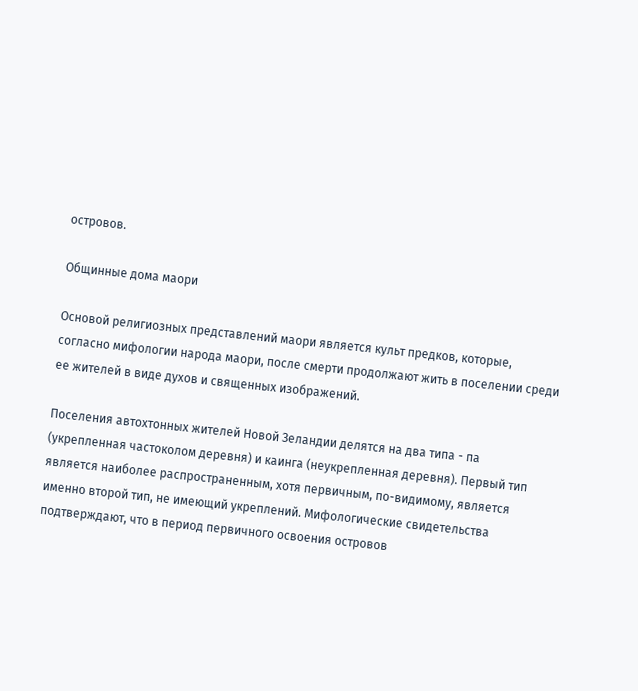островов.

Общинные дома маори

Основой религиозных представлений маори является культ предков, которые, согласно мифологии народа маори, после смерти продолжают жить в поселении среди ее жителей в виде духов и священных изображений.

Поселения автохтонных жителей Новой Зеландии делятся на два типа - па (укрепленная частоколом деревня) и каинга (неукрепленная деревня). Первый тип является наиболее распространенным, хотя первичным, по-видимому, является именно второй тип, не имеющий укреплений. Мифологические свидетельства подтверждают, что в период первичного освоения островов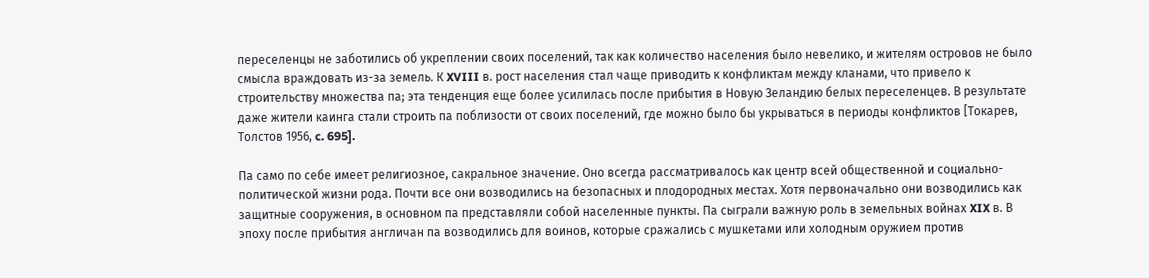переселенцы не заботились об укреплении своих поселений, так как количество населения было невелико, и жителям островов не было смысла враждовать из-за земель. К XVIII в. рост населения стал чаще приводить к конфликтам между кланами, что привело к строительству множества па; эта тенденция еще более усилилась после прибытия в Новую Зеландию белых переселенцев. В результате даже жители каинга стали строить па поблизости от своих поселений, где можно было бы укрываться в периоды конфликтов [Токарев, Толстов 1956, c. 695].

Па само по себе имеет религиозное, сакральное значение. Оно всегда рассматривалось как центр всей общественной и социально-политической жизни рода. Почти все они возводились на безопасных и плодородных местах. Хотя первоначально они возводились как защитные сооружения, в основном па представляли собой населенные пункты. Па сыграли важную роль в земельных войнах XIX в. В эпоху после прибытия англичан па возводились для воинов, которые сражались с мушкетами или холодным оружием против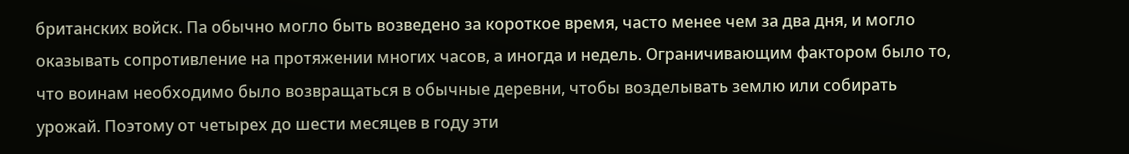британских войск. Па обычно могло быть возведено за короткое время, часто менее чем за два дня, и могло оказывать сопротивление на протяжении многих часов, а иногда и недель. Ограничивающим фактором было то, что воинам необходимо было возвращаться в обычные деревни, чтобы возделывать землю или собирать урожай. Поэтому от четырех до шести месяцев в году эти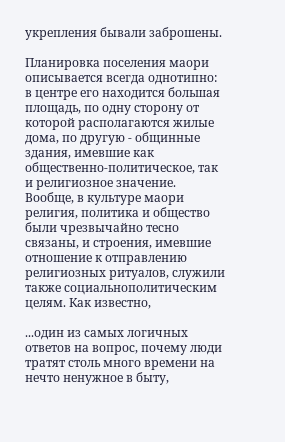укрепления бывали заброшены.

Планировка поселения маори описывается всегда однотипно: в центре его находится большая площадь, по одну сторону от которой располагаются жилые дома, по другую - общинные здания, имевшие как общественно-политическое, так и религиозное значение. Вообще, в культуре маори религия, политика и общество были чрезвычайно тесно связаны, и строения, имевшие отношение к отправлению религиозных ритуалов, служили также социальнополитическим целям. Как известно,

...один из самых логичных ответов на вопрос, почему люди тратят столь много времени на нечто ненужное в быту,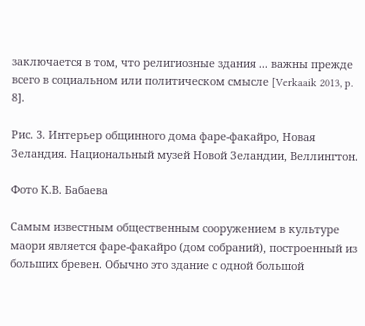заключается в том, что религиозные здания ... важны прежде всего в социальном или политическом смысле [Verkaaik 2013, p. 8].

Рис. 3. Интерьер общинного дома фаре-факайро, Новая Зеландия. Национальный музей Новой Зеландии, Веллингтон.

Фото К.В. Бабаева

Самым известным общественным сооружением в культуре маори является фаре-факайро (дом собраний), построенный из больших бревен. Обычно это здание с одной большой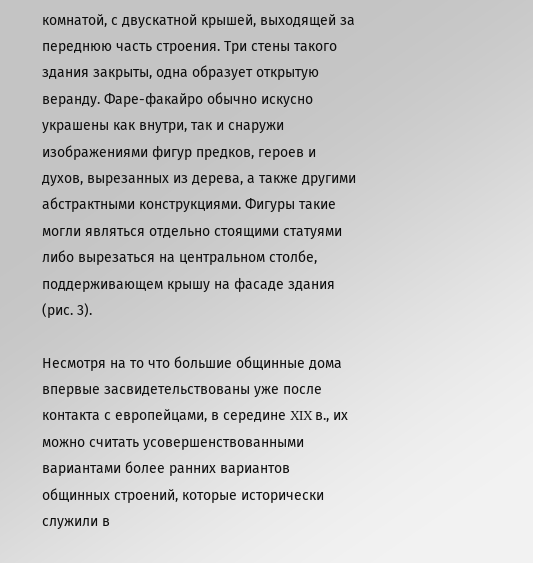комнатой, с двускатной крышей, выходящей за переднюю часть строения. Три стены такого здания закрыты, одна образует открытую веранду. Фаре-факайро обычно искусно украшены как внутри, так и снаружи изображениями фигур предков, героев и духов, вырезанных из дерева, а также другими абстрактными конструкциями. Фигуры такие могли являться отдельно стоящими статуями либо вырезаться на центральном столбе, поддерживающем крышу на фасаде здания (рис. 3).

Несмотря на то что большие общинные дома впервые засвидетельствованы уже после контакта с европейцами, в середине XIX в., их можно считать усовершенствованными вариантами более ранних вариантов общинных строений, которые исторически служили в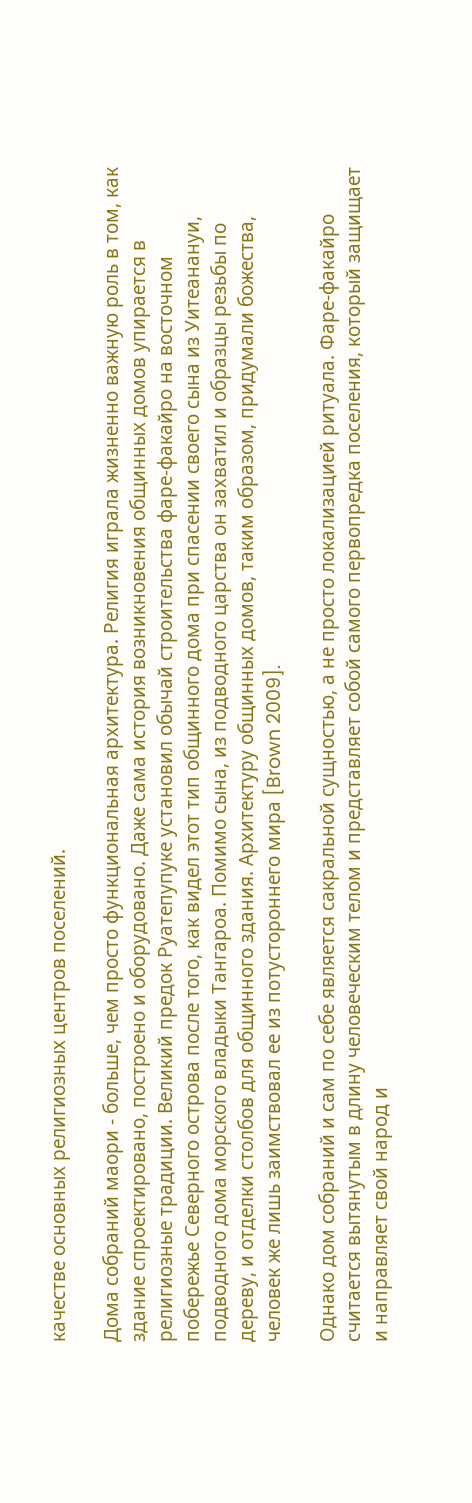качестве основных религиозных центров поселений.

Дома собраний маори - больше, чем просто функциональная архитектура. Религия играла жизненно важную роль в том, как здание спроектировано, построено и оборудовано. Даже сама история возникновения общинных домов упирается в религиозные традиции. Великий предок Руатепупуке установил обычай строительства фаре-факайро на восточном побережье Северного острова после того, как видел этот тип общинного дома при спасении своего сына из Уитеанануи, подводного дома морского владыки Тангароа. Помимо сына, из подводного царства он захватил и образцы резьбы по дереву, и отделки столбов для общинного здания. Архитектуру общинных домов, таким образом, придумали божества, человек же лишь заимствовал ее из потустороннего мира [Brown 2009].

Однако дом собраний и сам по себе является сакральной сущностью, а не просто локализацией ритуала. Фаре-факайро считается вытянутым в длину человеческим телом и представляет собой самого первопредка поселения, который защищает и направляет свой народ и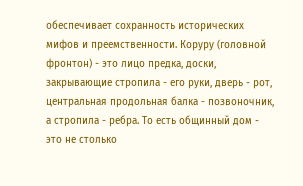обеспечивает сохранность исторических мифов и преемственности. Коруру (головной фронтон) - это лицо предка, доски, закрывающие стропила - его руки, дверь - рот, центральная продольная балка - позвоночник, а стропила - ребра. То есть общинный дом - это не столько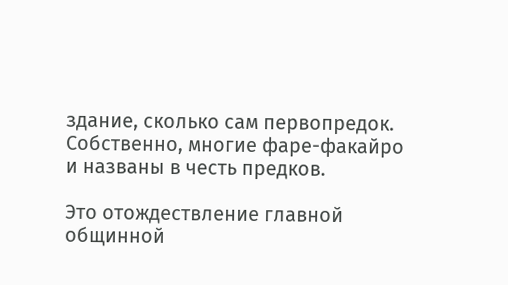здание, сколько сам первопредок. Собственно, многие фаре-факайро и названы в честь предков.

Это отождествление главной общинной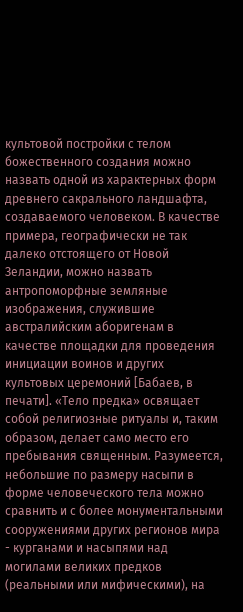культовой постройки с телом божественного создания можно назвать одной из характерных форм древнего сакрального ландшафта, создаваемого человеком. В качестве примера, географически не так далеко отстоящего от Новой Зеландии, можно назвать антропоморфные земляные изображения, служившие австралийским аборигенам в качестве площадки для проведения инициации воинов и других культовых церемоний [Бабаев, в печати]. «Тело предка» освящает собой религиозные ритуалы и, таким образом, делает само место его пребывания священным. Разумеется, небольшие по размеру насыпи в форме человеческого тела можно сравнить и с более монументальными сооружениями других регионов мира - курганами и насыпями над могилами великих предков (реальными или мифическими), на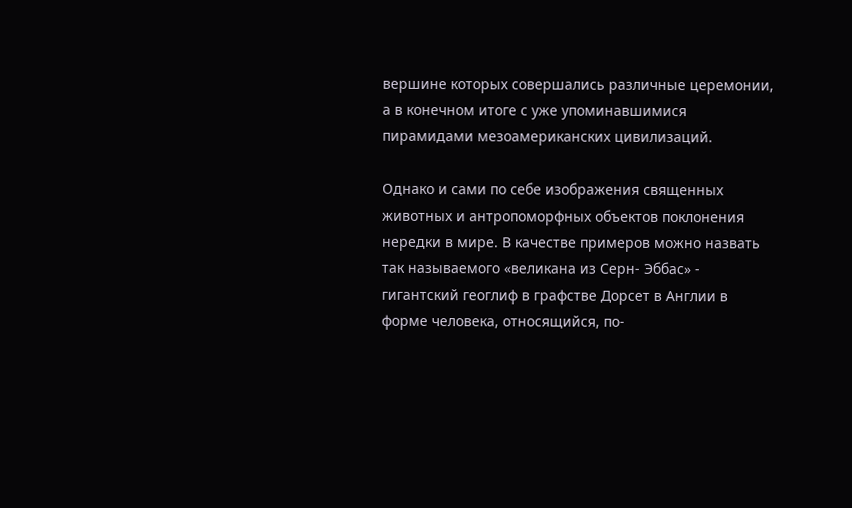вершине которых совершались различные церемонии, а в конечном итоге с уже упоминавшимися пирамидами мезоамериканских цивилизаций.

Однако и сами по себе изображения священных животных и антропоморфных объектов поклонения нередки в мире. В качестве примеров можно назвать так называемого «великана из Серн- Эббас» - гигантский геоглиф в графстве Дорсет в Англии в форме человека, относящийся, по-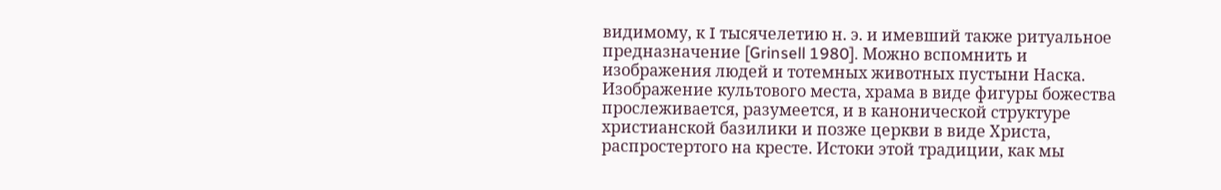видимому, к I тысячелетию н. э. и имевший также ритуальное предназначение [Grinsell 1980]. Можно вспомнить и изображения людей и тотемных животных пустыни Наска. Изображение культового места, храма в виде фигуры божества прослеживается, разумеется, и в канонической структуре христианской базилики и позже церкви в виде Христа, распростертого на кресте. Истоки этой традиции, как мы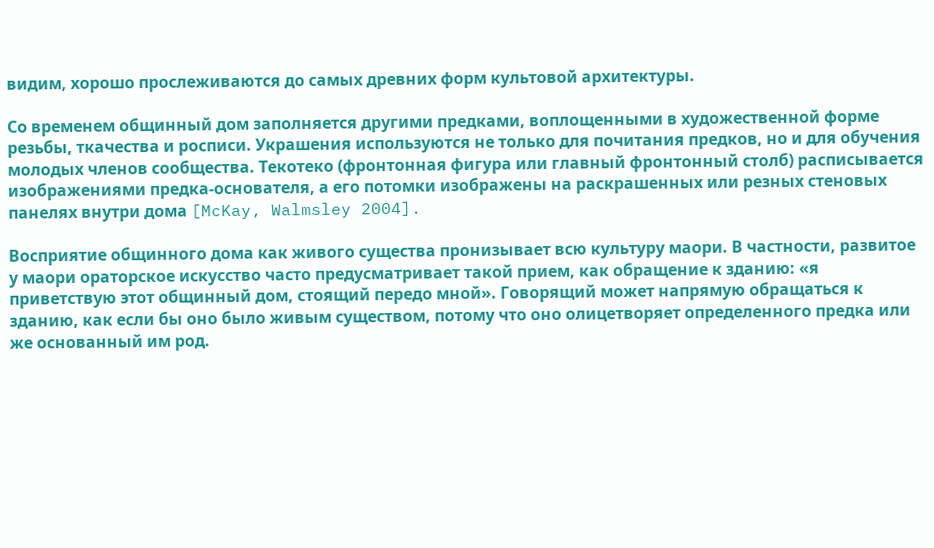видим, хорошо прослеживаются до самых древних форм культовой архитектуры.

Со временем общинный дом заполняется другими предками, воплощенными в художественной форме резьбы, ткачества и росписи. Украшения используются не только для почитания предков, но и для обучения молодых членов сообщества. Текотеко (фронтонная фигура или главный фронтонный столб) расписывается изображениями предка-основателя, а его потомки изображены на раскрашенных или резных стеновых панелях внутри дома [McKay, Walmsley 2004].

Восприятие общинного дома как живого существа пронизывает всю культуру маори. В частности, развитое у маори ораторское искусство часто предусматривает такой прием, как обращение к зданию: «я приветствую этот общинный дом, стоящий передо мной». Говорящий может напрямую обращаться к зданию, как если бы оно было живым существом, потому что оно олицетворяет определенного предка или же основанный им род.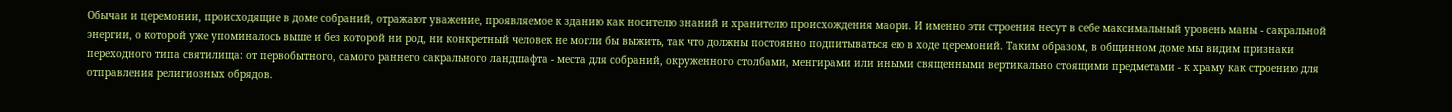Обычаи и церемонии, происходящие в доме собраний, отражают уважение, проявляемое к зданию как носителю знаний и хранителю происхождения маори. И именно эти строения несут в себе максимальный уровень маны - сакральной энергии, о которой уже упоминалось выше и без которой ни род, ни конкретный человек не могли бы выжить, так что должны постоянно подпитываться ею в ходе церемоний. Таким образом, в общинном доме мы видим признаки переходного типа святилища: от первобытного, самого раннего сакрального ландшафта - места для собраний, окруженного столбами, менгирами или иными священными вертикально стоящими предметами - к храму как строению для отправления религиозных обрядов.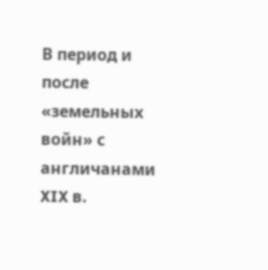В период и после «земельных войн» с англичанами XIX в.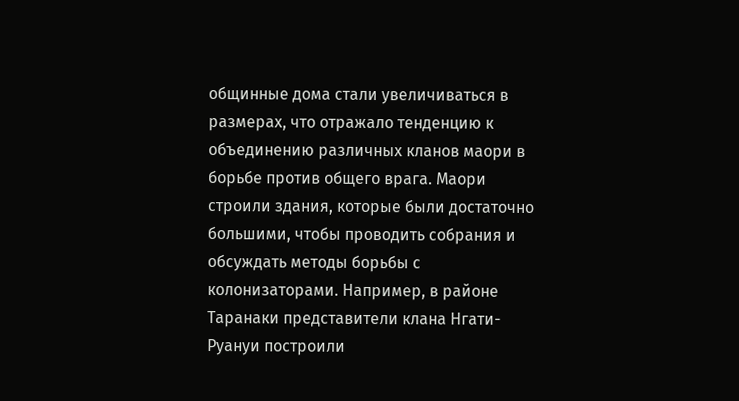общинные дома стали увеличиваться в размерах, что отражало тенденцию к объединению различных кланов маори в борьбе против общего врага. Маори строили здания, которые были достаточно большими, чтобы проводить собрания и обсуждать методы борьбы с колонизаторами. Например, в районе Таранаки представители клана Нгати-Руануи построили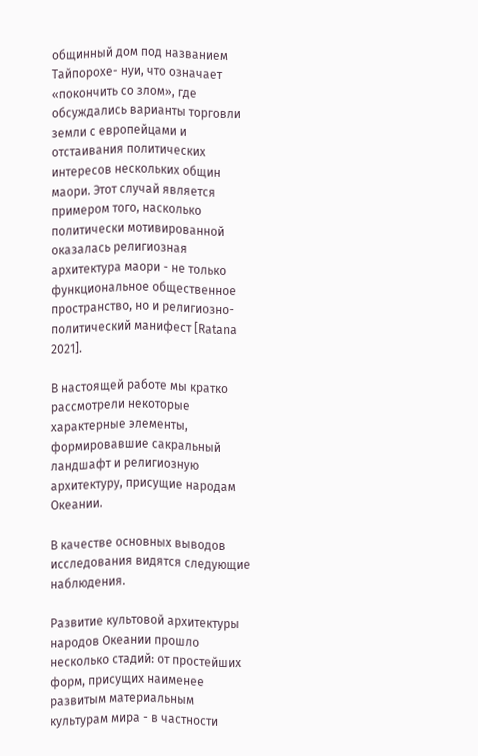общинный дом под названием Тайпорохе- нуи, что означает «покончить со злом», где обсуждались варианты торговли земли с европейцами и отстаивания политических интересов нескольких общин маори. Этот случай является примером того, насколько политически мотивированной оказалась религиозная архитектура маори - не только функциональное общественное пространство, но и религиозно-политический манифест [Ratana 2021].

В настоящей работе мы кратко рассмотрели некоторые характерные элементы, формировавшие сакральный ландшафт и религиозную архитектуру, присущие народам Океании.

В качестве основных выводов исследования видятся следующие наблюдения.

Развитие культовой архитектуры народов Океании прошло несколько стадий: от простейших форм, присущих наименее развитым материальным культурам мира - в частности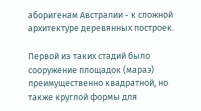аборигенам Австралии - к сложной архитектуре деревянных построек.

Первой из таких стадий было сооружение площадок (мараэ) преимущественно квадратной, но также круглой формы для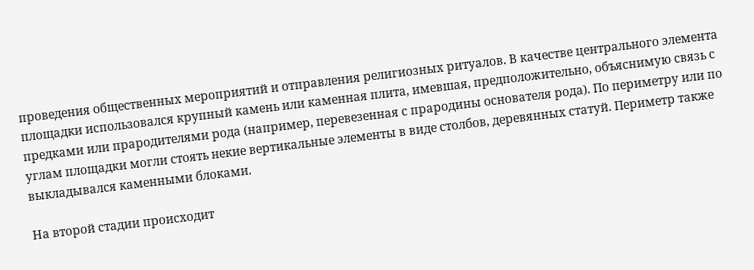проведения общественных мероприятий и отправления религиозных ритуалов. В качестве центрального элемента площадки использовался крупный камень или каменная плита, имевшая, предположительно, объяснимую связь с предками или прародителями рода (например, перевезенная с прародины основателя рода). По периметру или по углам площадки могли стоять некие вертикальные элементы в виде столбов, деревянных статуй. Периметр также выкладывался каменными блоками.

На второй стадии происходит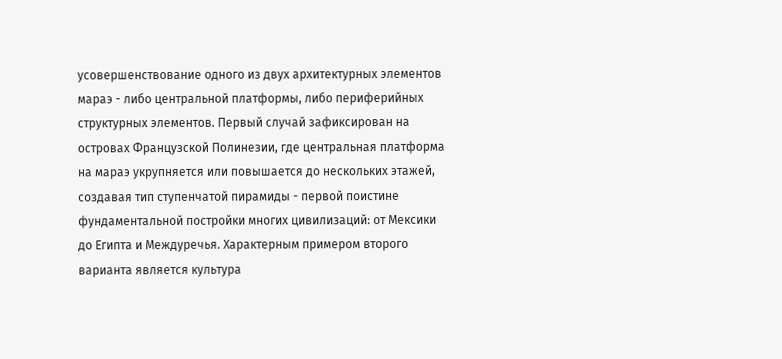усовершенствование одного из двух архитектурных элементов мараэ - либо центральной платформы, либо периферийных структурных элементов. Первый случай зафиксирован на островах Французской Полинезии, где центральная платформа на мараэ укрупняется или повышается до нескольких этажей, создавая тип ступенчатой пирамиды - первой поистине фундаментальной постройки многих цивилизаций: от Мексики до Египта и Междуречья. Характерным примером второго варианта является культура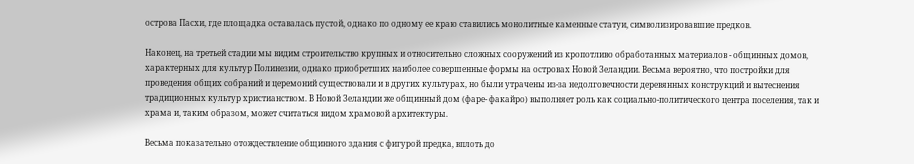острова Пасхи, где площадка оставалась пустой, однако по одному ее краю ставились монолитные каменные статуи, символизировавшие предков.

Наконец, на третьей стадии мы видим строительство крупных и относительно сложных сооружений из кропотливо обработанных материалов - общинных домов, характерных для культур Полинезии, однако приобретших наиболее совершенные формы на островах Новой Зеландии. Весьма вероятно, что постройки для проведения общих собраний и церемоний существовали и в других культурах, но были утрачены из-за недолговечности деревянных конструкций и вытеснения традиционных культур христианством. В Новой Зеландии же общинный дом (фаре- факайро) выполняет роль как социально-политического центра поселения, так и храма и, таким образом, может считаться видом храмовой архитектуры.

Весьма показательно отождествление общинного здания с фигурой предка, вплоть до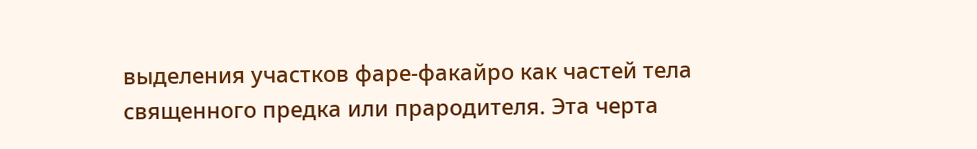выделения участков фаре-факайро как частей тела священного предка или прародителя. Эта черта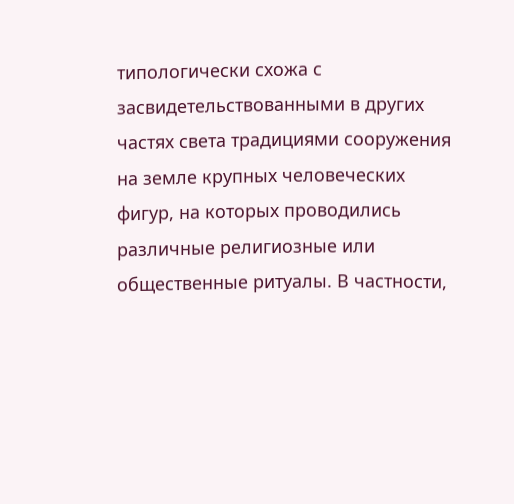типологически схожа с засвидетельствованными в других частях света традициями сооружения на земле крупных человеческих фигур, на которых проводились различные религиозные или общественные ритуалы. В частности,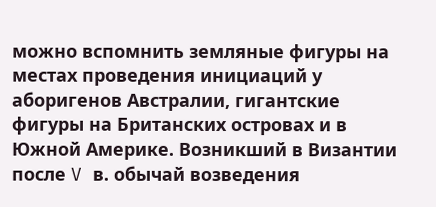можно вспомнить земляные фигуры на местах проведения инициаций у аборигенов Австралии, гигантские фигуры на Британских островах и в Южной Америке. Возникший в Византии после V в. обычай возведения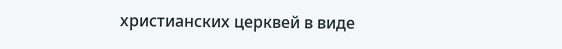христианских церквей в виде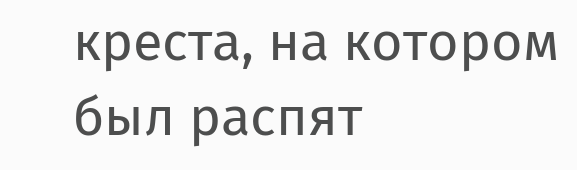креста, на котором был распят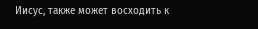Иисус, также может восходить к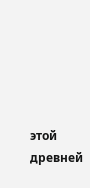этой древней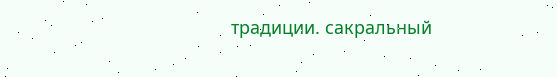традиции. сакральный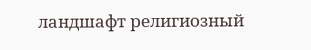ландшафт религиозный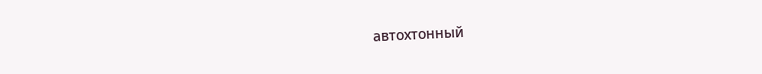автохтонный